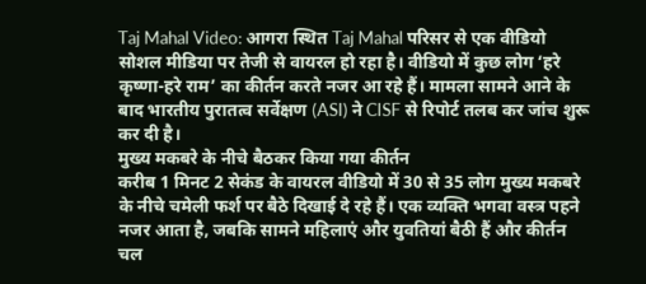Taj Mahal Video: आगरा स्थित Taj Mahal परिसर से एक वीडियो सोशल मीडिया पर तेजी से वायरल हो रहा है। वीडियो में कुछ लोग ‘हरे कृष्णा-हरे राम’ का कीर्तन करते नजर आ रहे हैं। मामला सामने आने के बाद भारतीय पुरातत्व सर्वेक्षण (ASI) ने CISF से रिपोर्ट तलब कर जांच शुरू कर दी है।
मुख्य मकबरे के नीचे बैठकर किया गया कीर्तन
करीब 1 मिनट 2 सेकंड के वायरल वीडियो में 30 से 35 लोग मुख्य मकबरे के नीचे चमेली फर्श पर बैठे दिखाई दे रहे हैं। एक व्यक्ति भगवा वस्त्र पहने नजर आता है, जबकि सामने महिलाएं और युवतियां बैठी हैं और कीर्तन चल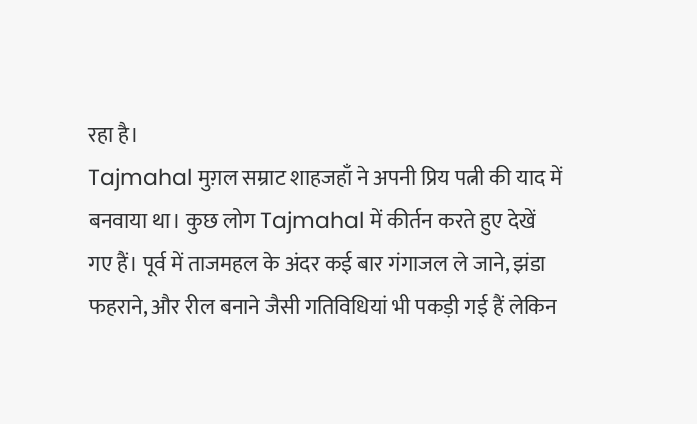रहा है।
Tajmahal मुग़ल सम्राट शाहजहाँ ने अपनी प्रिय पत्नी की याद में बनवाया था। कुछ लोग Tajmahal में कीर्तन करते हुए देखें गए हैं। पूर्व में ताजमहल के अंदर कई बार गंगाजल ले जाने, झंडा फहराने, और रील बनाने जैसी गतिविधियां भी पकड़ी गई हैं लेकिन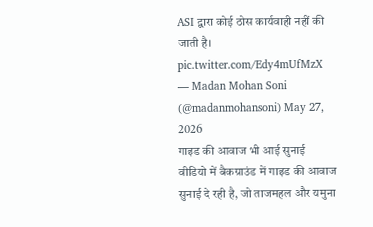ASI द्वारा कोई ठोस कार्यवाही नहीं की जाती है। pic.twitter.com/Edy4mUfMzX
— Madan Mohan Soni (@madanmohansoni) May 27, 2026
गाइड की आवाज भी आई सुनाई
वीडियो में बैकग्राउंड में गाइड की आवाज सुनाई दे रही है, जो ताजमहल और यमुना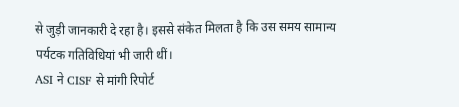से जुड़ी जानकारी दे रहा है। इससे संकेत मिलता है कि उस समय सामान्य पर्यटक गतिविधियां भी जारी थीं।
ASI ने CISF से मांगी रिपोर्ट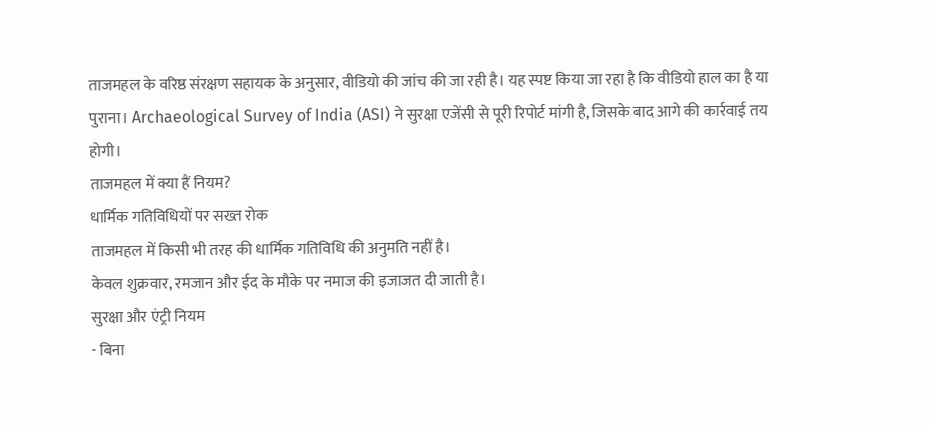ताजमहल के वरिष्ठ संरक्षण सहायक के अनुसार, वीडियो की जांच की जा रही है। यह स्पष्ट किया जा रहा है कि वीडियो हाल का है या पुराना। Archaeological Survey of India (ASI) ने सुरक्षा एजेंसी से पूरी रिपोर्ट मांगी है, जिसके बाद आगे की कार्रवाई तय होगी।
ताजमहल में क्या हैं नियम?
धार्मिक गतिविधियों पर सख्त रोक
ताजमहल में किसी भी तरह की धार्मिक गतिविधि की अनुमति नहीं है।
केवल शुक्रवार, रमजान और ईद के मौके पर नमाज की इजाजत दी जाती है।
सुरक्षा और एंट्री नियम
- बिना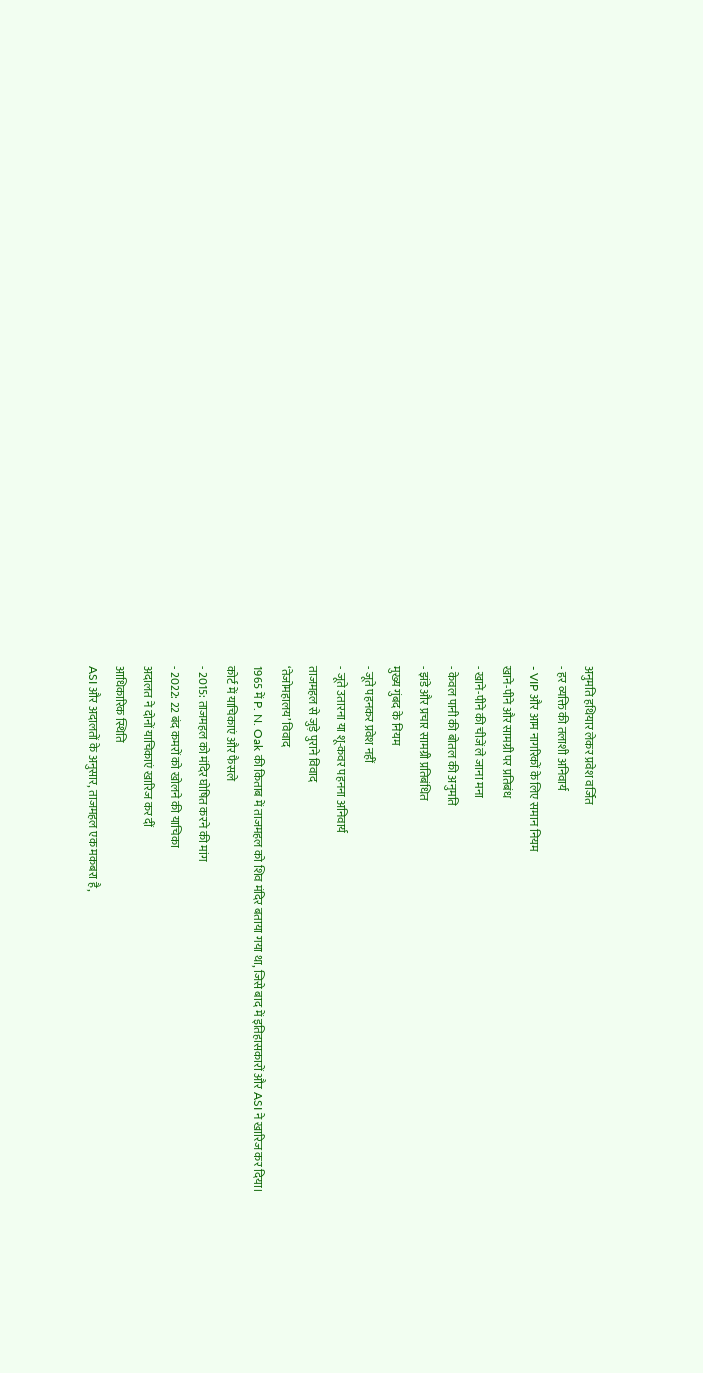अनुमति हथियार लेकर प्रवेश वर्जित
- हर व्यक्ति की तलाशी अनिवार्य
- VIP और आम नागरिकों के लिए समान नियम
खाने-पीने और सामग्री पर प्रतिबंध
- खाने-पीने की चीजें ले जाना मना
- केवल पानी की बोतल की अनुमति
- झंडे और प्रचार सामग्री प्रतिबंधित
मुख्य गुंबद के नियम
- जूते पहनकर प्रवेश नहीं
- जूते उतारना या शू-कवर पहनना अनिवार्य
ताजमहल से जुड़े पुराने विवाद
‘तेजोमहालय’ विवाद
1965 में P. N. Oak की किताब में ताजमहल को शिव मंदिर बताया गया था, जिसे बाद में इतिहासकारों और ASI ने खारिज कर दिया।
कोर्ट में याचिकाएं और फैसले
- 2015: ताजमहल को मंदिर घोषित करने की मांग
- 2022: 22 बंद कमरों को खोलने की याचिका
अदालत ने दोनों याचिकाएं खारिज कर दीं
आधिकारिक स्थिति
ASI और अदालतों के अनुसार, ताजमहल एक मकबरा है,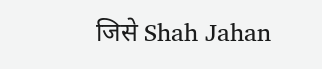जिसे Shah Jahan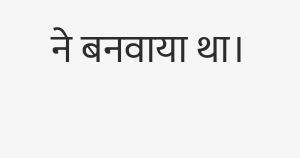ने बनवाया था।